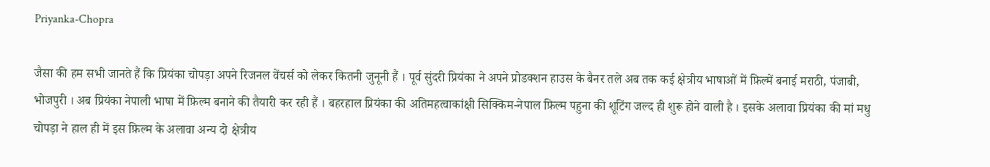Priyanka-Chopra

जैसा की हम सभी जानते हैं कि प्रियंका चोपड़ा अपने रिजनल वेंचर्स को लेकर कितनी जुनूनी हैं । पूर्व सुंदरी प्रियंका ने अपने प्रोडक्शन हाउस के बैनर तले अब तक कई क्षेत्रीय भाषाओं में फ़िल्में बनाई मराठी, पंजाबी, भोजपुरी । अब प्रियंका नेपाली भाषा में फ़िल्म बनाने की तैयारी कर रही हैं । बहरहाल प्रियंका की अतिमहत्वाकांक्षी सिक्किम-नेपाल फ़िल्म पहुना की शूटिंग जल्द ही शुरू होने वाली है । इसके अलावा प्रियंका की मां मधु चोपड़ा ने हाल ही में इस फ़िल्म के अलावा अन्य दो क्षेत्रीय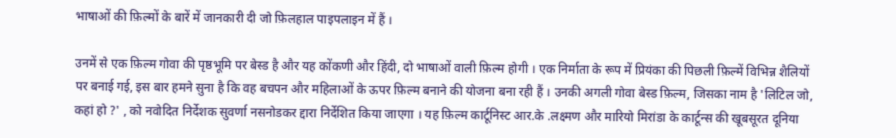भाषाओं की फ़िल्मों के बारें में जानकारी दी जो फ़िलहाल पाइपलाइन में हैं ।

उनमें से एक फ़िल्म गोवा की पृष्ठभूमि पर बेस्ड है और यह कोंकणी और हिंदी, दो भाषाओं वाली फ़िल्म होगी । एक निर्माता के रूप में प्रियंका की पिछली फ़िल्में विभिन्न शैलियों पर बनाई गई, इस बार हमने सुना है कि वह बचपन और महिलाओं के ऊपर फ़िल्म बनाने की योजना बना रही हैं । उनकी अगली गोवा बेस्ड फ़िल्म, जिसका नाम है 'लिटिल जो, कहां हो ?' , को नवोदित निर्देशक सुवर्णा नसनोडकर द्दारा निर्देशित किया जाएगा । यह फ़िल्म कार्टूनिस्ट आर.के .लक्ष्मण और मारियो मिरांडा के कार्टून्स की खूबसूरत दूनिया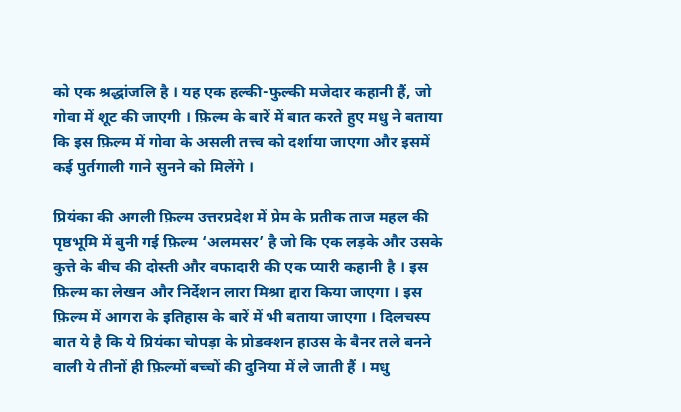को एक श्रद्धांजलि है । यह एक हल्की-फुल्की मजेदार कहानी हैं, जो गोवा में शूट की जाएगी । फ़िल्म के बारें में बात करते हुए मधु ने बताया कि इस फ़िल्म में गोवा के असली तत्त्व को दर्शाया जाएगा और इसमें कई पुर्तगाली गाने सुनने को मिलेंगे ।

प्रियंका की अगली फ़िल्म उत्तरप्रदेश में प्रेम के प्रतीक ताज महल की पृष्ठभूमि में बुनी गई फ़िल्म ‘अलमसर’ है जो कि एक लड़के और उसके कुत्ते के बीच की दोस्ती और वफादारी की एक प्यारी कहानी है । इस फ़िल्म का लेखन और निर्देशन लारा मिश्रा द्दारा किया जाएगा । इस फ़िल्म में आगरा के इतिहास के बारें में भी बताया जाएगा । दिलचस्प बात ये है कि ये प्रियंका चोपड़ा के प्रोडक्शन हाउस के बैनर तले बनने वाली ये तीनों ही फ़िल्मों बच्चों की दुनिया में ले जाती हैं । मधु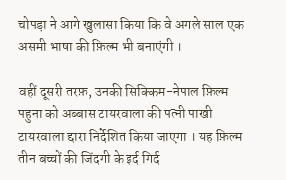चोपड़ा ने आगे खुलासा किया कि वे अगले साल एक असमी भाषा की फ़िल्म भी बनाएंगी ।

वहीं दूसरी तरफ़, उनकी सिक्किम-नेपाल फ़िल्म पहुना को अब्बास टायरवाला की पत्नी पाखी टायरवाला द्दारा निर्देशित किया जाएगा । यह फ़िल्म तीन बच्चों की जिंदगी के इर्द गिर्द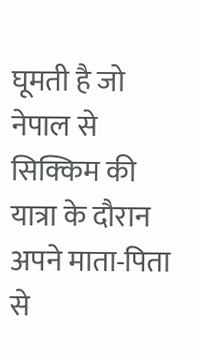घूमती है जो नेपाल से सिक्किम की यात्रा के दौरान अपने माता-पिता से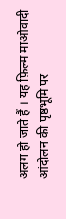अलग हो जाते हैं । यह फ़िल्म माओवादी आंदोलन की पृष्ठभूमि पर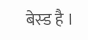बेस्ड है ।